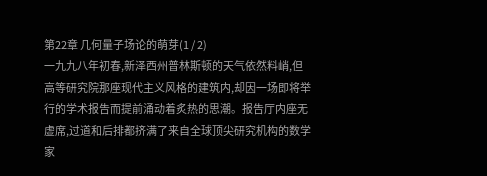第22章 几何量子场论的萌芽(1 / 2)
一九九八年初春,新泽西州普林斯顿的天气依然料峭,但高等研究院那座现代主义风格的建筑内,却因一场即将举行的学术报告而提前涌动着炙热的思潮。报告厅内座无虚席,过道和后排都挤满了来自全球顶尖研究机构的数学家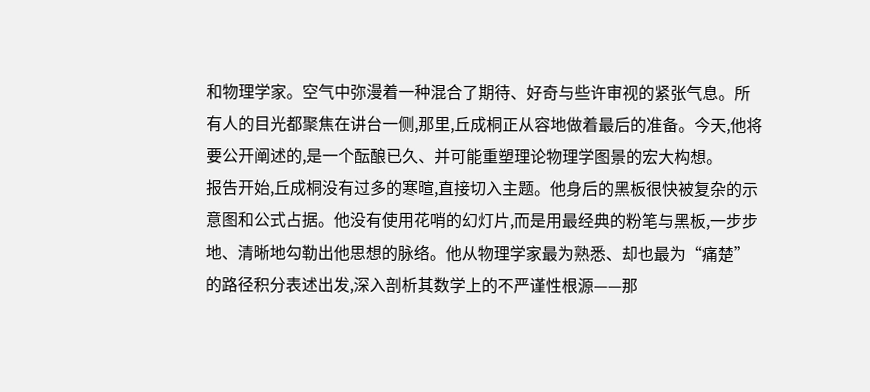和物理学家。空气中弥漫着一种混合了期待、好奇与些许审视的紧张气息。所有人的目光都聚焦在讲台一侧,那里,丘成桐正从容地做着最后的准备。今天,他将要公开阐述的,是一个酝酿已久、并可能重塑理论物理学图景的宏大构想。
报告开始,丘成桐没有过多的寒暄,直接切入主题。他身后的黑板很快被复杂的示意图和公式占据。他没有使用花哨的幻灯片,而是用最经典的粉笔与黑板,一步步地、清晰地勾勒出他思想的脉络。他从物理学家最为熟悉、却也最为“痛楚”的路径积分表述出发,深入剖析其数学上的不严谨性根源——那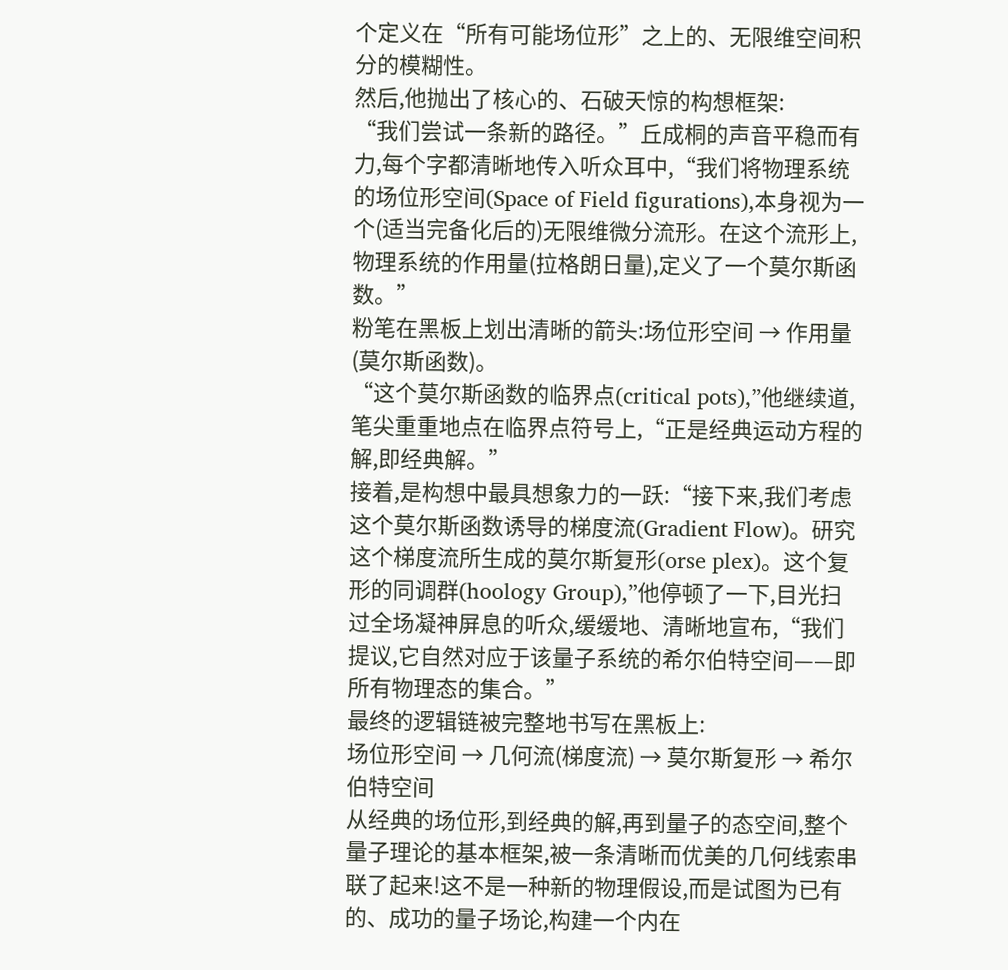个定义在“所有可能场位形”之上的、无限维空间积分的模糊性。
然后,他抛出了核心的、石破天惊的构想框架:
“我们尝试一条新的路径。”丘成桐的声音平稳而有力,每个字都清晰地传入听众耳中,“我们将物理系统的场位形空间(Space of Field figurations),本身视为一个(适当完备化后的)无限维微分流形。在这个流形上,物理系统的作用量(拉格朗日量),定义了一个莫尔斯函数。”
粉笔在黑板上划出清晰的箭头:场位形空间 → 作用量(莫尔斯函数)。
“这个莫尔斯函数的临界点(critical pots),”他继续道,笔尖重重地点在临界点符号上,“正是经典运动方程的解,即经典解。”
接着,是构想中最具想象力的一跃:“接下来,我们考虑这个莫尔斯函数诱导的梯度流(Gradient Flow)。研究这个梯度流所生成的莫尔斯复形(orse plex)。这个复形的同调群(hoology Group),”他停顿了一下,目光扫过全场凝神屏息的听众,缓缓地、清晰地宣布,“我们提议,它自然对应于该量子系统的希尔伯特空间——即所有物理态的集合。”
最终的逻辑链被完整地书写在黑板上:
场位形空间 → 几何流(梯度流) → 莫尔斯复形 → 希尔伯特空间
从经典的场位形,到经典的解,再到量子的态空间,整个量子理论的基本框架,被一条清晰而优美的几何线索串联了起来!这不是一种新的物理假设,而是试图为已有的、成功的量子场论,构建一个内在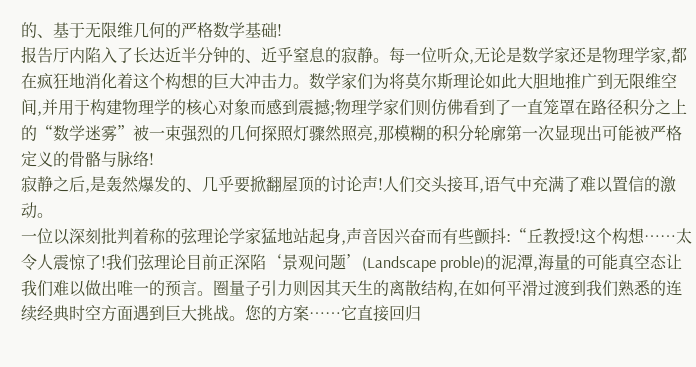的、基于无限维几何的严格数学基础!
报告厅内陷入了长达近半分钟的、近乎窒息的寂静。每一位听众,无论是数学家还是物理学家,都在疯狂地消化着这个构想的巨大冲击力。数学家们为将莫尔斯理论如此大胆地推广到无限维空间,并用于构建物理学的核心对象而感到震撼;物理学家们则仿佛看到了一直笼罩在路径积分之上的“数学迷雾”被一束强烈的几何探照灯骤然照亮,那模糊的积分轮廓第一次显现出可能被严格定义的骨骼与脉络!
寂静之后,是轰然爆发的、几乎要掀翻屋顶的讨论声!人们交头接耳,语气中充满了难以置信的激动。
一位以深刻批判着称的弦理论学家猛地站起身,声音因兴奋而有些颤抖:“丘教授!这个构想……太令人震惊了!我们弦理论目前正深陷‘景观问题’(Landscape proble)的泥潭,海量的可能真空态让我们难以做出唯一的预言。圈量子引力则因其天生的离散结构,在如何平滑过渡到我们熟悉的连续经典时空方面遇到巨大挑战。您的方案……它直接回归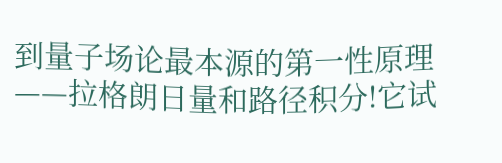到量子场论最本源的第一性原理——拉格朗日量和路径积分!它试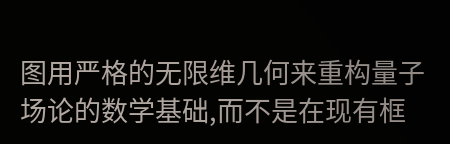图用严格的无限维几何来重构量子场论的数学基础,而不是在现有框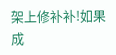架上修补补!如果成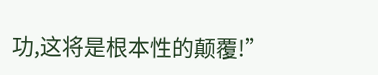功,这将是根本性的颠覆!”